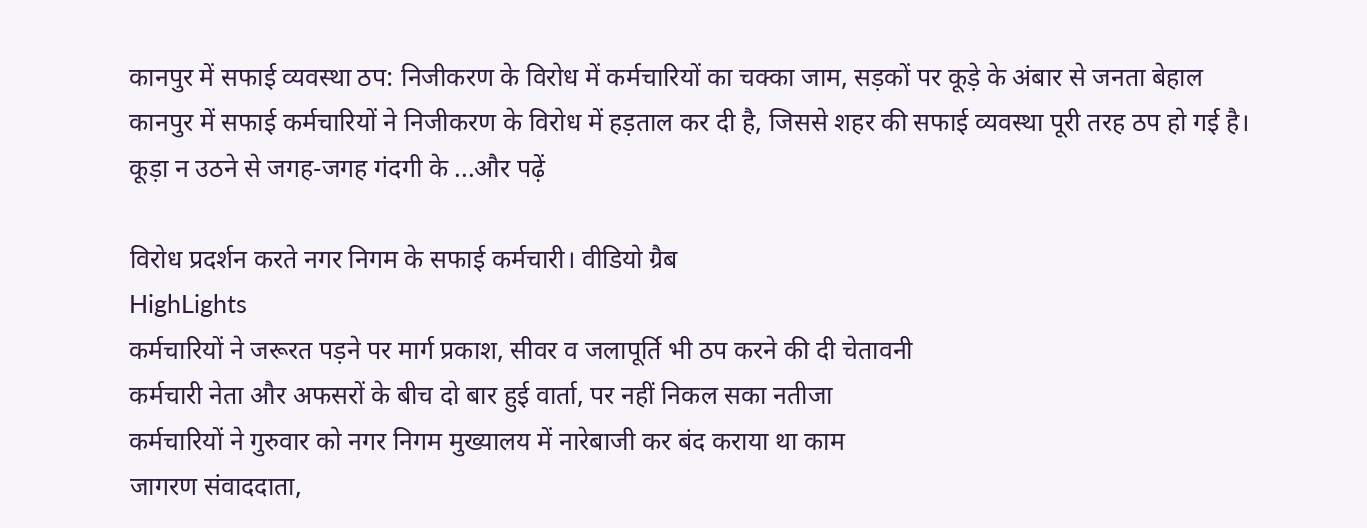कानपुर में सफाई व्यवस्था ठप: निजीकरण के विरोध में कर्मचारियों का चक्का जाम, सड़कों पर कूड़े के अंबार से जनता बेहाल
कानपुर में सफाई कर्मचारियों ने निजीकरण के विरोध में हड़ताल कर दी है, जिससे शहर की सफाई व्यवस्था पूरी तरह ठप हो गई है। कूड़ा न उठने से जगह-जगह गंदगी के ...और पढ़ें

विरोध प्रदर्शन करते नगर निगम के सफाई कर्मचारी। वीडियो ग्रैब
HighLights
कर्मचारियों ने जरूरत पड़ने पर मार्ग प्रकाश, सीवर व जलापूर्ति भी ठप करने की दी चेतावनी
कर्मचारी नेता और अफसरों के बीच दो बार हुई वार्ता, पर नहीं निकल सका नतीजा
कर्मचारियों ने गुरुवार को नगर निगम मुख्यालय में नारेबाजी कर बंद कराया था काम
जागरण संवाददाता,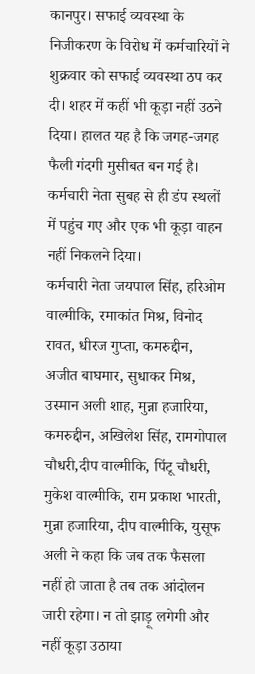कानपुर। सफाई व्यवस्था के निजीकरण के विरोध में कर्मचारियों ने शुक्रवार को सफाई व्यवस्था ठप कर दी। शहर में कहीं भी कूड़ा नहीं उठने दिया। हालत यह है कि जगह-जगह फैली गंदगी मुसीबत बन गई है। कर्मचारी नेता सुबह से ही डंप स्थलों में पहुंच गए और एक भी कूड़ा वाहन नहीं निकलने दिया।
कर्मचारी नेता जयपाल सिंह, हरिओम वाल्मीकि, रमाकांत मिश्र, विनोद रावत, धीरज गुप्ता, कमरुद्दीन, अजीत बाघमार, सुधाकर मिश्र, उस्मान अली शाह, मुन्ना हजारिया, कमरुद्दीन, अखिलेश सिंह, रामगोपाल चौधरी,दीप वाल्मीकि, पिंटू चौधरी, मुकेश वाल्मीकि, राम प्रकाश भारती, मुन्ना हजारिया, दीप वाल्मीकि, युसूफ अली ने कहा कि जब तक फैसला नहीं हो जाता है तब तक आंदोलन जारी रहेगा। न तो झाड़ू लगेगी और नहीं कूड़ा उठाया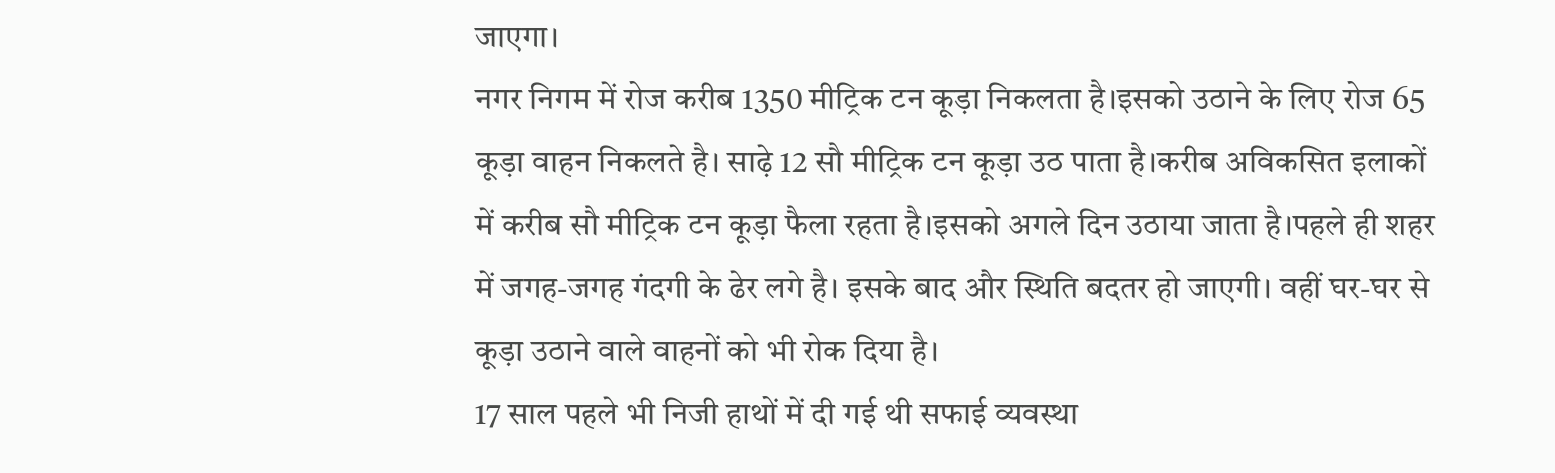जाएगा।
नगर निगम में रोज करीब 1350 मीट्रिक टन कूड़ा निकलता है।इसको उठाने के लिए रोज 65 कूड़ा वाहन निकलते है। साढ़े 12 सौ मीट्रिक टन कूड़ा उठ पाता है।करीब अविकसित इलाकों में करीब सौ मीट्रिक टन कूड़ा फैला रहता है।इसको अगले दिन उठाया जाता है।पहले ही शहर में जगह-जगह गंदगी के ढेर लगे है। इसके बाद और स्थिति बदतर हो जाएगी। वहीं घर-घर से कूड़ा उठाने वाले वाहनों को भी रोक दिया है।
17 साल पहले भी निजी हाथों में दी गई थी सफाई व्यवस्था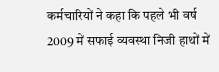कर्मचारियों ने कहा कि पहले भी वर्ष 2009 में सफाई व्यवस्था निजी हाथों में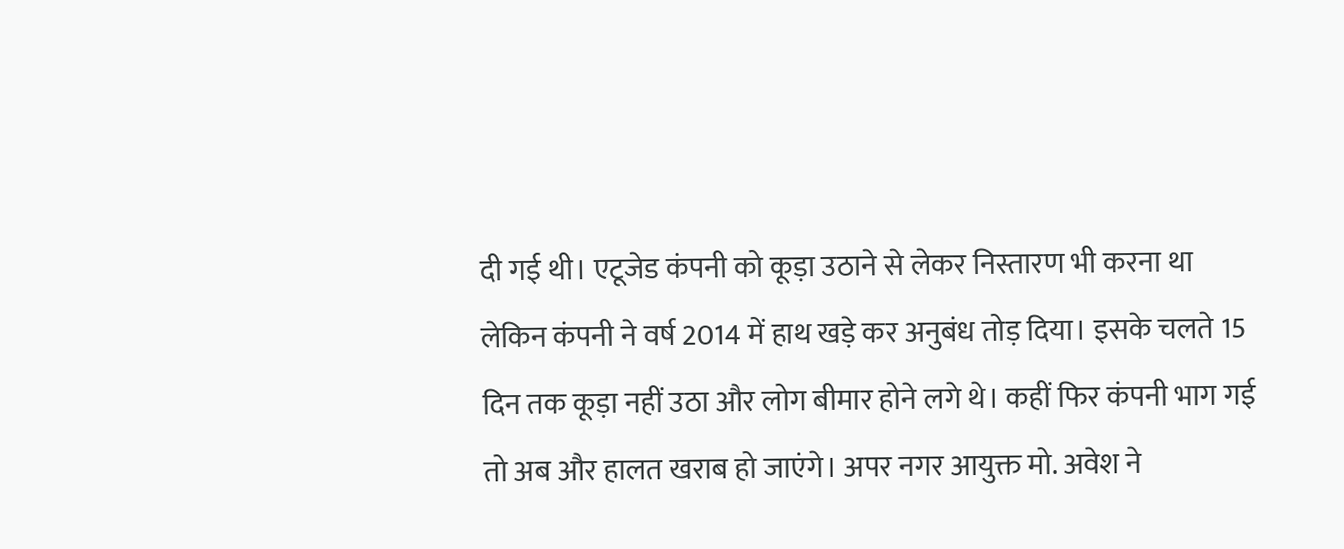दी गई थी। एटूजेड कंपनी को कूड़ा उठाने से लेकर निस्तारण भी करना था लेकिन कंपनी ने वर्ष 2014 में हाथ खड़े कर अनुबंध तोड़ दिया। इसके चलते 15 दिन तक कूड़ा नहीं उठा और लोग बीमार होने लगे थे। कहीं फिर कंपनी भाग गई तो अब और हालत खराब हो जाएंगे। अपर नगर आयुक्त मो. अवेश ने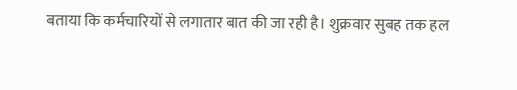बताया कि कर्मचारियों से लगातार बात की जा रही है। शुक्रवार सुबह तक हल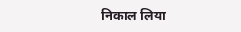निकाल लिया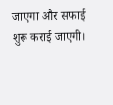जाएगा और सफाई शुरू कराई जाएगी।